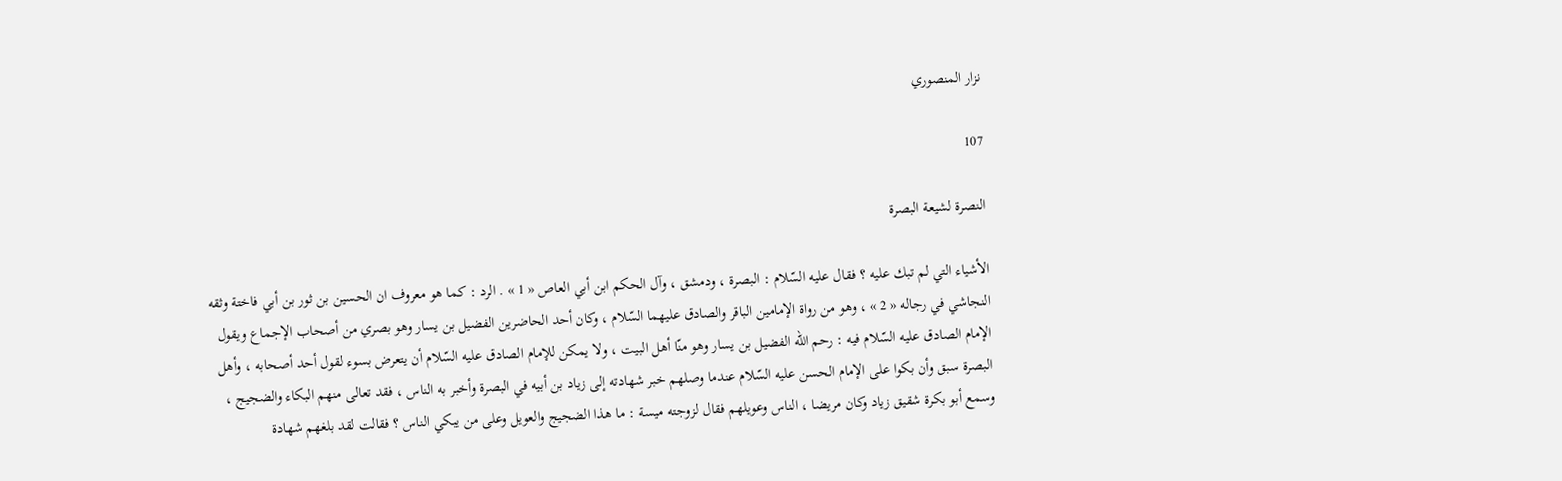نزار المنصوري

107

النصرة لشيعة البصرة

الأشياء التي لم تبك عليه ؟ فقال عليه السّلام : البصرة ، ودمشق ، وآل الحكم ابن أبي العاص « 1 » . الرد : كما هو معروف ان الحسين بن ثور بن أبي فاختة وثقه النجاشي في رجاله « 2 » ، وهو من رواة الإمامين الباقر والصادق عليهما السّلام ، وكان أحد الحاضرين الفضيل بن يسار وهو بصري من أصحاب الإجماع ويقول الإمام الصادق عليه السّلام فيه : رحم اللّه الفضيل بن يسار وهو منّا أهل البيت ، ولا يمكن للإمام الصادق عليه السّلام أن يتعرض بسوء لقول أحد أصحابه ، وأهل البصرة سبق وأن بكوا على الإمام الحسن عليه السّلام عندما وصلهم خبر شهادته إلى زياد بن أبيه في البصرة وأخبر به الناس ، فقد تعالى منهم البكاء والضجيج ، وسمع أبو بكرة شقيق زياد وكان مريضا ، الناس وعويلهم فقال لزوجته ميسة : ما هذا الضجيج والعويل وعلى من يبكي الناس ؟ فقالت لقد بلغهم شهادة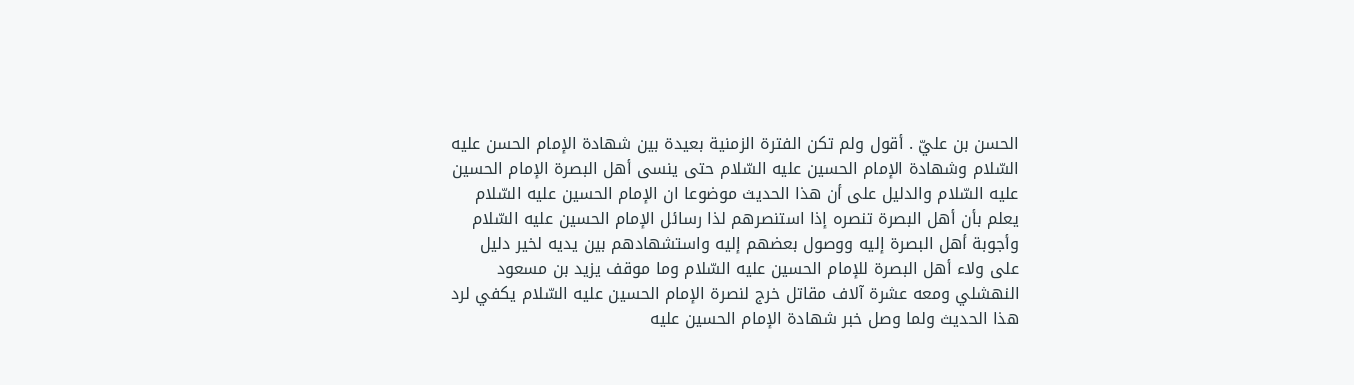الحسن بن عليّ . أقول ولم تكن الفترة الزمنية بعيدة بين شهادة الإمام الحسن عليه السّلام وشهادة الإمام الحسين عليه السّلام حتى ينسى أهل البصرة الإمام الحسين عليه السّلام والدليل على أن هذا الحديث موضوعا ان الإمام الحسين عليه السّلام يعلم بأن أهل البصرة تنصره إذا استنصرهم لذا رسائل الإمام الحسين عليه السّلام وأجوبة أهل البصرة إليه ووصول بعضهم إليه واستشهادهم بين يديه لخير دليل على ولاء أهل البصرة للإمام الحسين عليه السّلام وما موقف يزيد بن مسعود النهشلي ومعه عشرة آلاف مقاتل خرج لنصرة الإمام الحسين عليه السّلام يكفي لرد هذا الحديث ولما وصل خبر شهادة الإمام الحسين عليه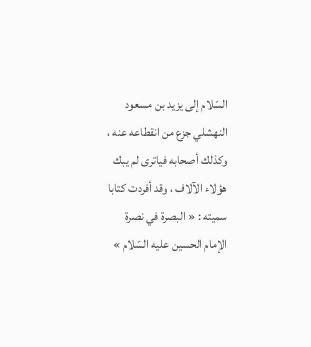السّلام إلى يزيد بن مسعود النهشلي جزع من انقطاعه عنه ، وكذلك أصحابه فياترى لم يبك هؤلاء الآلاف ، وقد أفردت كتابا سميته : « البصرة في نصرة الإمام الحسين عليه السّلام »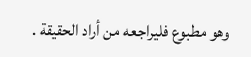وهو مطبوع فليراجعه من أراد الحقيقة .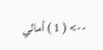--> ( 1 ) أمالي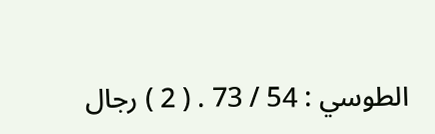الطوسي : 54 / 73 . ( 2 ) رجال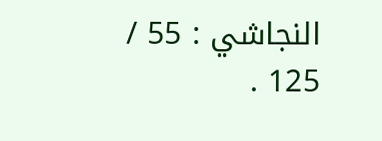النجاشي : 55 / 125 .